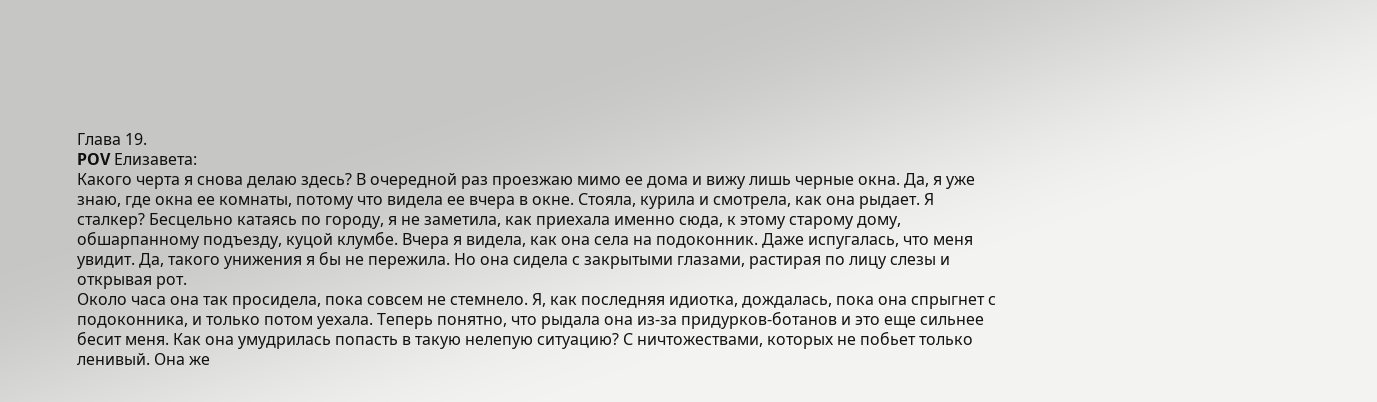Глава 19.
POV Елизавета:
Какого черта я снова делаю здесь? В очередной раз проезжаю мимо ее дома и вижу лишь черные окна. Да, я уже знаю, где окна ее комнаты, потому что видела ее вчера в окне. Стояла, курила и смотрела, как она рыдает. Я сталкер? Бесцельно катаясь по городу, я не заметила, как приехала именно сюда, к этому старому дому, обшарпанному подъезду, куцой клумбе. Вчера я видела, как она села на подоконник. Даже испугалась, что меня увидит. Да, такого унижения я бы не пережила. Но она сидела с закрытыми глазами, растирая по лицу слезы и открывая рот.
Около часа она так просидела, пока совсем не стемнело. Я, как последняя идиотка, дождалась, пока она спрыгнет с подоконника, и только потом уехала. Теперь понятно, что рыдала она из-за придурков-ботанов и это еще сильнее бесит меня. Как она умудрилась попасть в такую нелепую ситуацию? С ничтожествами, которых не побьет только ленивый. Она же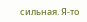сильная. Я-то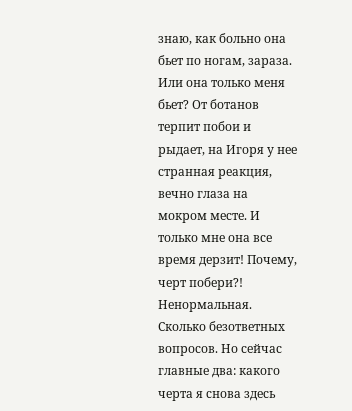знаю, как больно она бьет по ногам, зараза. Или она только меня бьет? От ботанов терпит побои и рыдает, на Игоря у нее странная реакция, вечно глаза на мокром месте. И только мне она все время дерзит! Почему, черт побери?!
Ненормальная. Сколько безответных вопросов. Но сейчас главные два: какого черта я снова здесь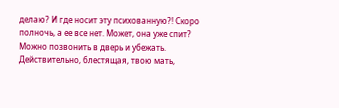делаю? И где носит эту психованную?! Скоро полночь, а ее все нет. Может, она уже спит? Можно позвонить в дверь и убежать.
Действительно, блестящая, твою мать,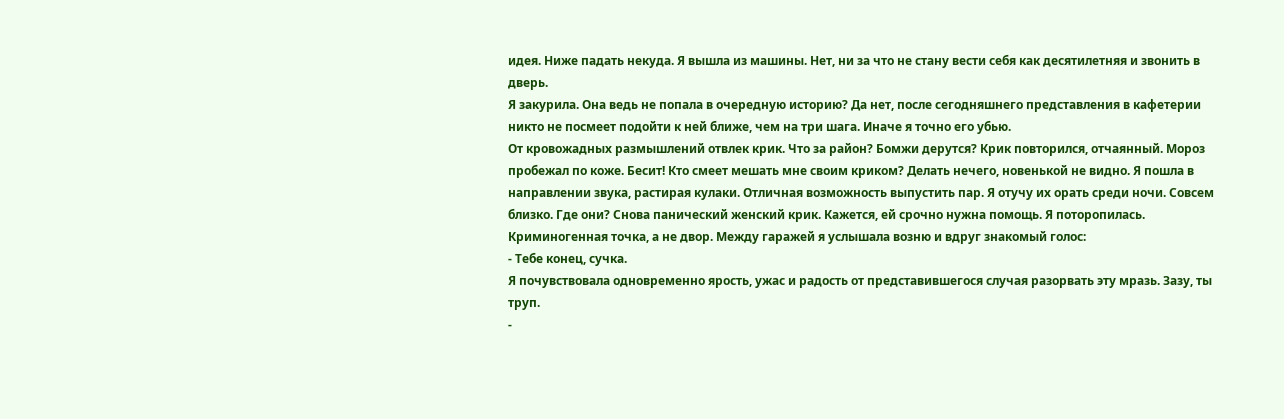идея. Ниже падать некуда. Я вышла из машины. Нет, ни за что не стану вести себя как десятилетняя и звонить в дверь.
Я закурила. Она ведь не попала в очередную историю? Да нет, после сегодняшнего представления в кафетерии никто не посмеет подойти к ней ближе, чем на три шага. Иначе я точно его убью.
От кровожадных размышлений отвлек крик. Что за район? Бомжи дерутся? Крик повторился, отчаянный. Мороз пробежал по коже. Бесит! Кто смеет мешать мне своим криком? Делать нечего, новенькой не видно. Я пошла в направлении звука, растирая кулаки. Отличная возможность выпустить пар. Я отучу их орать среди ночи. Совсем близко. Где они? Снова панический женский крик. Кажется, ей срочно нужна помощь. Я поторопилась. Криминогенная точка, а не двор. Между гаражей я услышала возню и вдруг знакомый голос:
- Тебе конец, сучка.
Я почувствовала одновременно ярость, ужас и радость от представившегося случая разорвать эту мразь. Зазу, ты труп.
-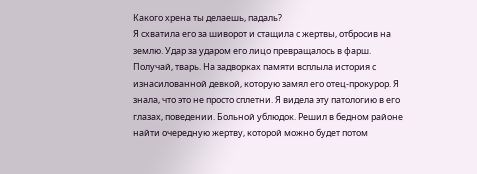Какого хрена ты делаешь, падаль?
Я схватила его за шиворот и стащила с жертвы, отбросив на землю. Удар за ударом его лицо превращалось в фарш. Получай, тварь. На задворках памяти всплыла история с изнасилованной девкой, которую замял его отец-прокурор. Я знала, что это не просто сплетни. Я видела эту патологию в его глазах, поведении. Больной ублюдок. Решил в бедном районе найти очередную жертву, которой можно будет потом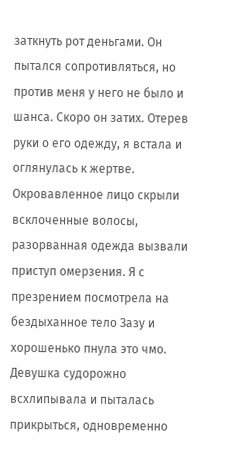заткнуть рот деньгами. Он пытался сопротивляться, но против меня у него не было и шанса. Скоро он затих. Отерев руки о его одежду, я встала и оглянулась к жертве. Окровавленное лицо скрыли всклоченные волосы, разорванная одежда вызвали приступ омерзения. Я с презрением посмотрела на бездыханное тело Зазу и хорошенько пнула это чмо. Девушка судорожно всхлипывала и пыталась прикрыться, одновременно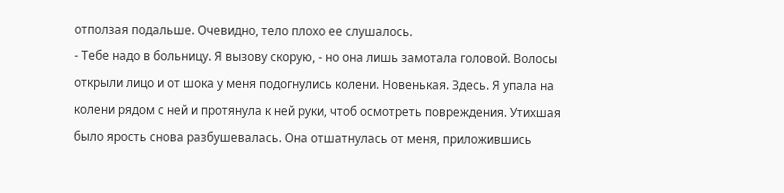отползая подальше. Очевидно, тело плохо ее слушалось.
- Тебе надо в больницу. Я вызову скорую, - но она лишь замотала головой. Волосы открыли лицо и от шока у меня подогнулись колени. Новенькая. Здесь. Я упала на колени рядом с ней и протянула к ней руки, чтоб осмотреть повреждения. Утихшая было ярость снова разбушевалась. Она отшатнулась от меня, приложившись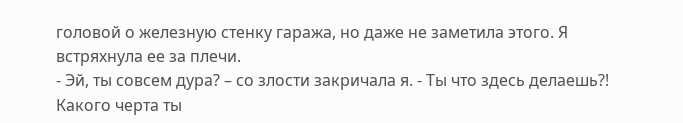головой о железную стенку гаража, но даже не заметила этого. Я встряхнула ее за плечи.
- Эй, ты совсем дура? – со злости закричала я. - Ты что здесь делаешь?! Какого черта ты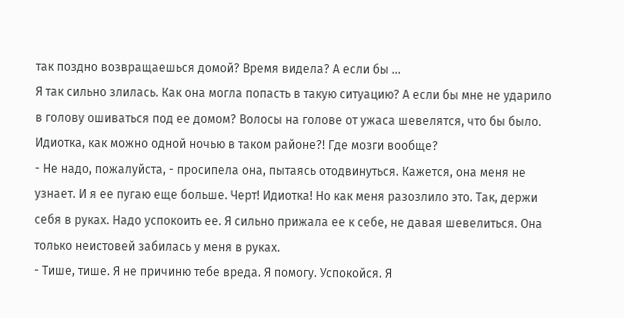так поздно возвращаешься домой? Время видела? А если бы ...
Я так сильно злилась. Как она могла попасть в такую ситуацию? А если бы мне не ударило в голову ошиваться под ее домом? Волосы на голове от ужаса шевелятся, что бы было. Идиотка, как можно одной ночью в таком районе?! Где мозги вообще?
- Не надо, пожалуйста, - просипела она, пытаясь отодвинуться. Кажется, она меня не узнает. И я ее пугаю еще больше. Черт! Идиотка! Но как меня разозлило это. Так, держи себя в руках. Надо успокоить ее. Я сильно прижала ее к себе, не давая шевелиться. Она только неистовей забилась у меня в руках.
- Тише, тише. Я не причиню тебе вреда. Я помогу. Успокойся. Я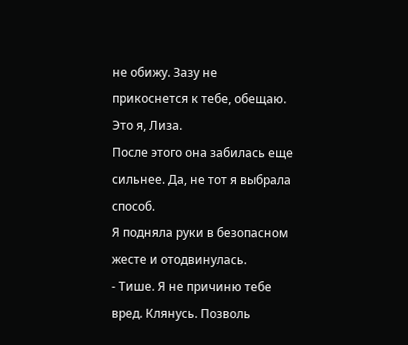не обижу. Зазу не прикоснется к тебе, обещаю. Это я, Лиза.
После этого она забилась еще сильнее. Да, не тот я выбрала способ.
Я подняла руки в безопасном жесте и отодвинулась.
- Тише. Я не причиню тебе вред. Клянусь. Позволь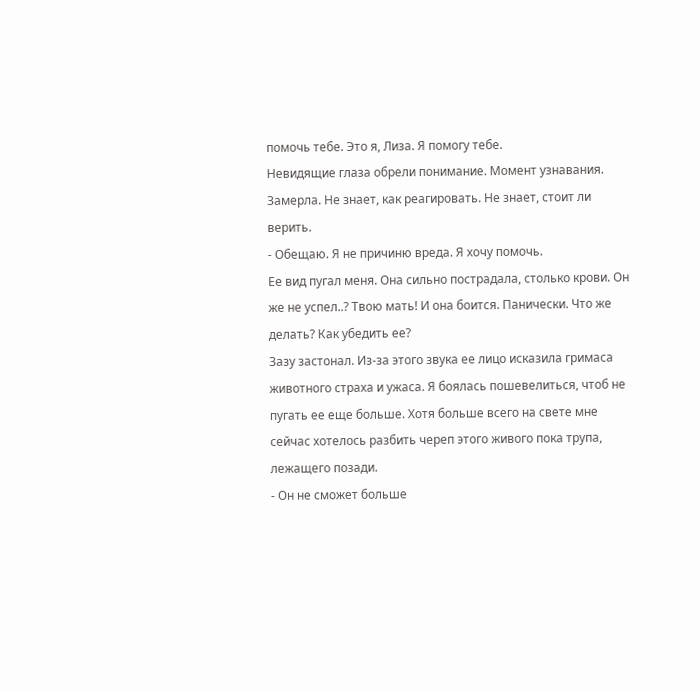помочь тебе. Это я, Лиза. Я помогу тебе.
Невидящие глаза обрели понимание. Момент узнавания. Замерла. Не знает, как реагировать. Не знает, стоит ли верить.
- Обещаю. Я не причиню вреда. Я хочу помочь.
Ее вид пугал меня. Она сильно пострадала, столько крови. Он же не успел..? Твою мать! И она боится. Панически. Что же делать? Как убедить ее?
Зазу застонал. Из-за этого звука ее лицо исказила гримаса животного страха и ужаса. Я боялась пошевелиться, чтоб не пугать ее еще больше. Хотя больше всего на свете мне сейчас хотелось разбить череп этого живого пока трупа, лежащего позади.
- Он не сможет больше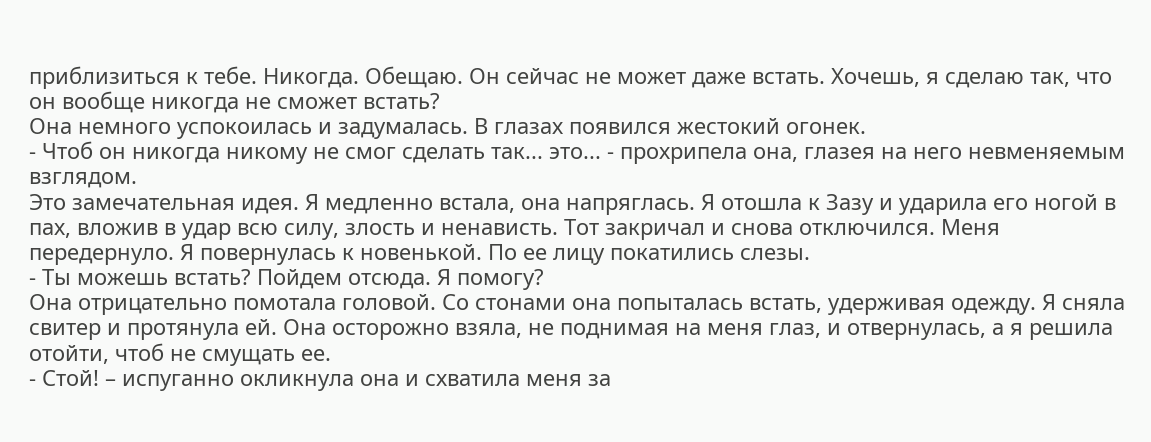приблизиться к тебе. Никогда. Обещаю. Он сейчас не может даже встать. Хочешь, я сделаю так, что он вообще никогда не сможет встать?
Она немного успокоилась и задумалась. В глазах появился жестокий огонек.
- Чтоб он никогда никому не смог сделать так... это... - прохрипела она, глазея на него невменяемым взглядом.
Это замечательная идея. Я медленно встала, она напряглась. Я отошла к Зазу и ударила его ногой в пах, вложив в удар всю силу, злость и ненависть. Тот закричал и снова отключился. Меня передернуло. Я повернулась к новенькой. По ее лицу покатились слезы.
- Ты можешь встать? Пойдем отсюда. Я помогу?
Она отрицательно помотала головой. Со стонами она попыталась встать, удерживая одежду. Я сняла свитер и протянула ей. Она осторожно взяла, не поднимая на меня глаз, и отвернулась, а я решила отойти, чтоб не смущать ее.
- Стой! – испуганно окликнула она и схватила меня за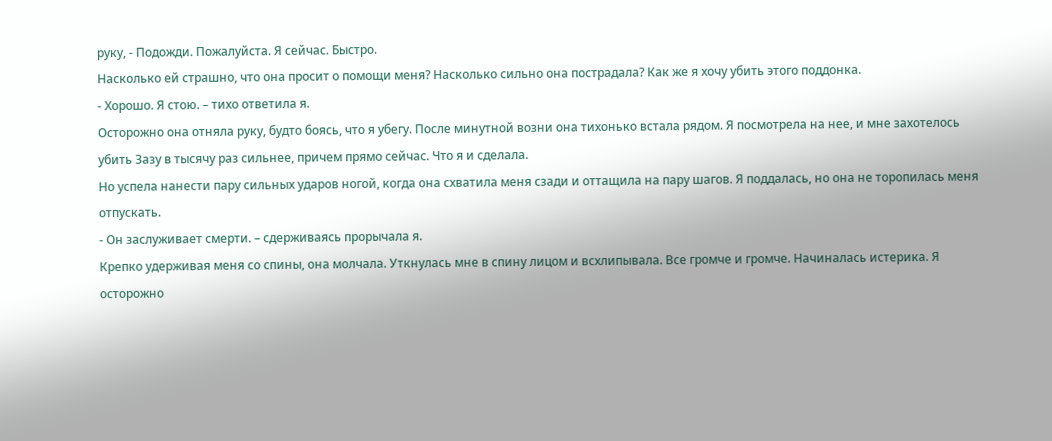руку, - Подожди. Пожалуйста. Я сейчас. Быстро.
Насколько ей страшно, что она просит о помощи меня? Насколько сильно она пострадала? Как же я хочу убить этого поддонка.
- Хорошо. Я стою. – тихо ответила я.
Осторожно она отняла руку, будто боясь, что я убегу. После минутной возни она тихонько встала рядом. Я посмотрела на нее, и мне захотелось убить Зазу в тысячу раз сильнее, причем прямо сейчас. Что я и сделала.
Но успела нанести пару сильных ударов ногой, когда она схватила меня сзади и оттащила на пару шагов. Я поддалась, но она не торопилась меня отпускать.
- Он заслуживает смерти. – сдерживаясь прорычала я.
Крепко удерживая меня со спины, она молчала. Уткнулась мне в спину лицом и всхлипывала. Все громче и громче. Начиналась истерика. Я осторожно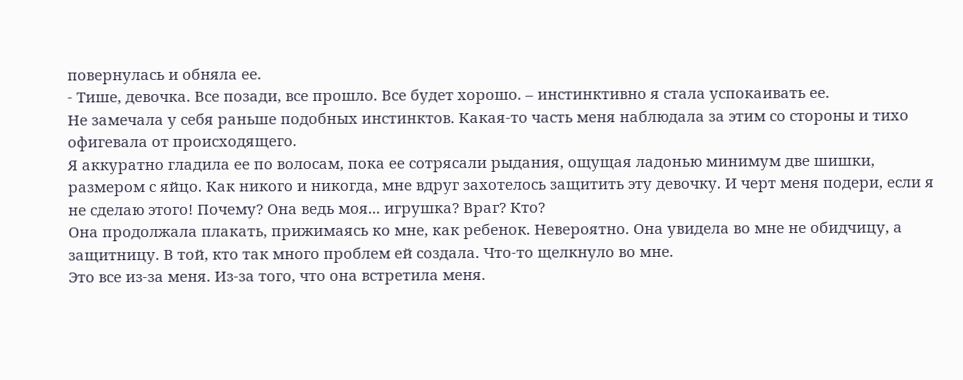повернулась и обняла ее.
- Тише, девочка. Все позади, все прошло. Все будет хорошо. – инстинктивно я стала успокаивать ее.
Не замечала у себя раньше подобных инстинктов. Какая-то часть меня наблюдала за этим со стороны и тихо офигевала от происходящего.
Я аккуратно гладила ее по волосам, пока ее сотрясали рыдания, ощущая ладонью минимум две шишки, размером с яйцо. Как никого и никогда, мне вдруг захотелось защитить эту девочку. И черт меня подери, если я не сделаю этого! Почему? Она ведь моя... игрушка? Враг? Кто?
Она продолжала плакать, прижимаясь ко мне, как ребенок. Невероятно. Она увидела во мне не обидчицу, а защитницу. В той, кто так много проблем ей создала. Что-то щелкнуло во мне.
Это все из-за меня. Из-за того, что она встретила меня.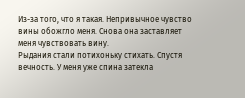Из-за того, что я такая. Непривычное чувство вины обожгло меня. Снова она заставляет меня чувствовать вину.
Рыдания стали потихоньку стихать. Спустя вечность. У меня уже спина затекла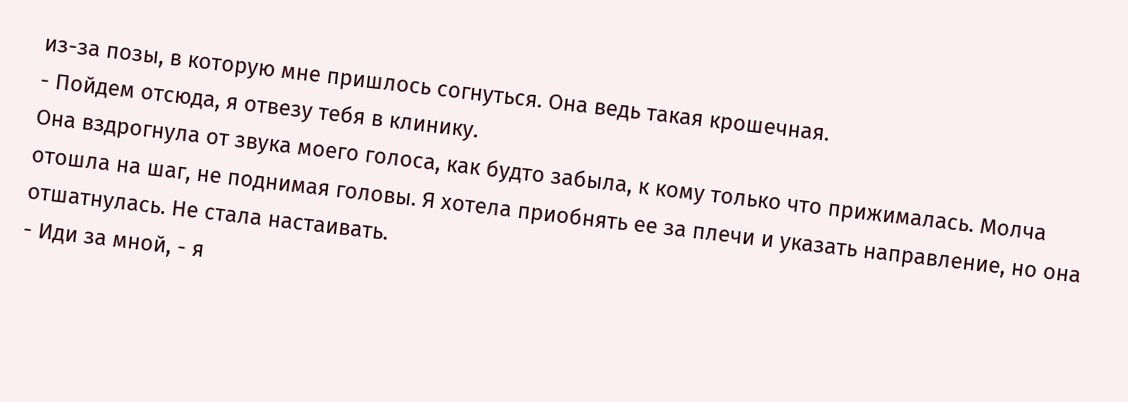из-за позы, в которую мне пришлось согнуться. Она ведь такая крошечная.
- Пойдем отсюда, я отвезу тебя в клинику.
Она вздрогнула от звука моего голоса, как будто забыла, к кому только что прижималась. Молча отошла на шаг, не поднимая головы. Я хотела приобнять ее за плечи и указать направление, но она отшатнулась. Не стала настаивать.
- Иди за мной, - я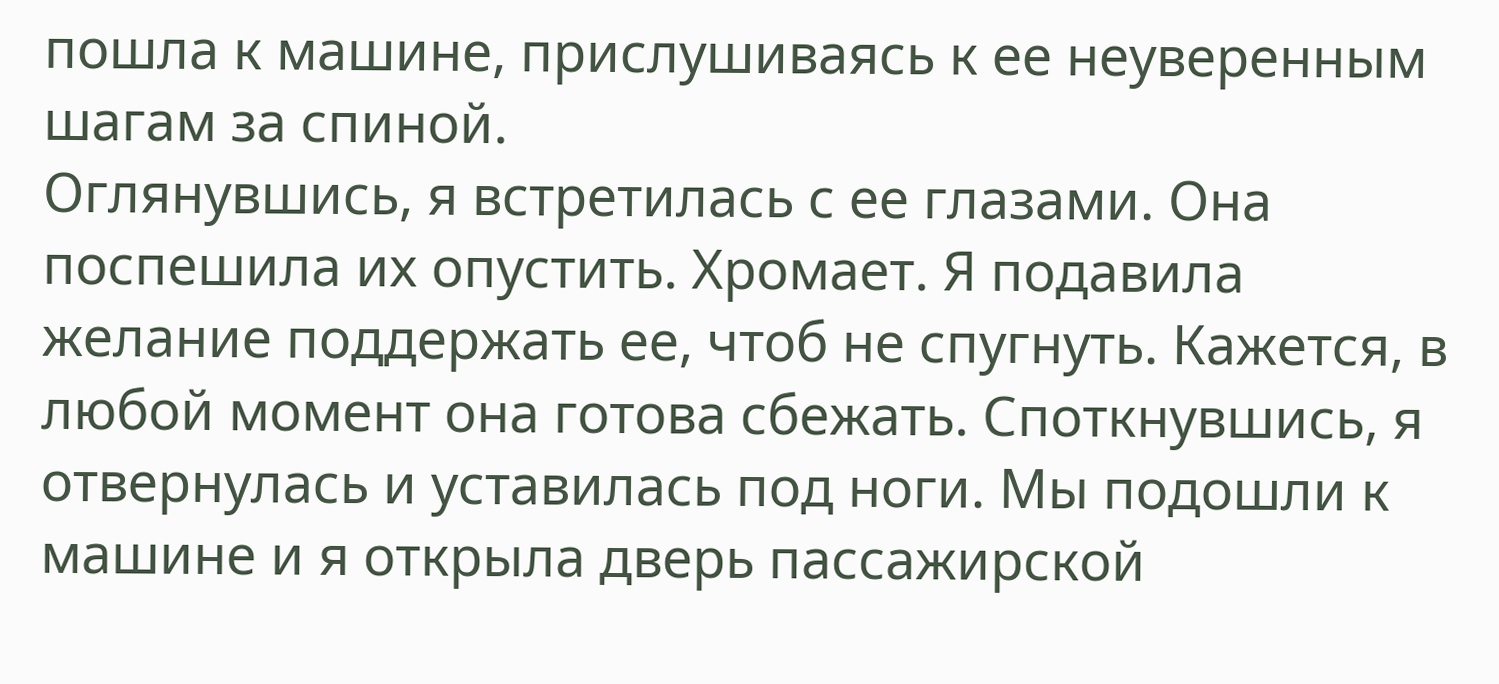пошла к машине, прислушиваясь к ее неуверенным шагам за спиной.
Оглянувшись, я встретилась с ее глазами. Она поспешила их опустить. Хромает. Я подавила желание поддержать ее, чтоб не спугнуть. Кажется, в любой момент она готова сбежать. Споткнувшись, я отвернулась и уставилась под ноги. Мы подошли к машине и я открыла дверь пассажирской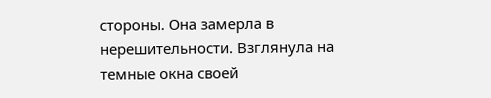стороны. Она замерла в нерешительности. Взглянула на темные окна своей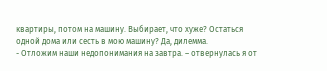квартиры, потом на машину. Выбирает, что хуже? Остаться одной дома или сесть в мою машину? Да, дилемма.
- Отложим наши недопонимания на завтра. – отвернулась я от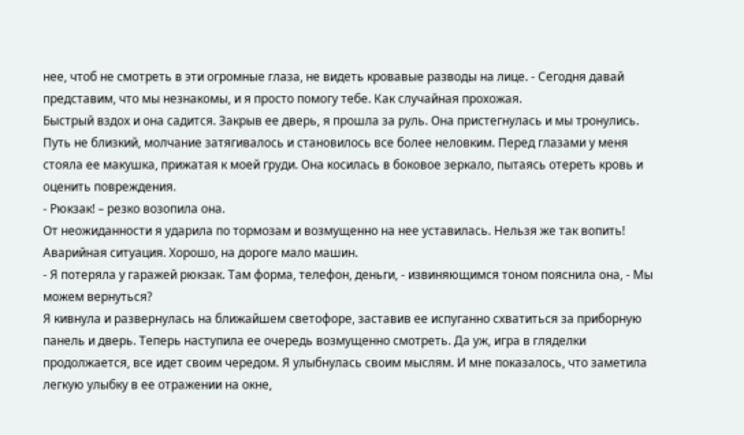нее, чтоб не смотреть в эти огромные глаза, не видеть кровавые разводы на лице. - Сегодня давай представим, что мы незнакомы, и я просто помогу тебе. Как случайная прохожая.
Быстрый вздох и она садится. Закрыв ее дверь, я прошла за руль. Она пристегнулась и мы тронулись. Путь не близкий, молчание затягивалось и становилось все более неловким. Перед глазами у меня стояла ее макушка, прижатая к моей груди. Она косилась в боковое зеркало, пытаясь отереть кровь и оценить повреждения.
- Рюкзак! – резко возопила она.
От неожиданности я ударила по тормозам и возмущенно на нее уставилась. Нельзя же так вопить! Аварийная ситуация. Хорошо, на дороге мало машин.
- Я потеряла у гаражей рюкзак. Там форма, телефон, деньги, - извиняющимся тоном пояснила она, - Мы можем вернуться?
Я кивнула и развернулась на ближайшем светофоре, заставив ее испуганно схватиться за приборную панель и дверь. Теперь наступила ее очередь возмущенно смотреть. Да уж, игра в гляделки продолжается, все идет своим чередом. Я улыбнулась своим мыслям. И мне показалось, что заметила легкую улыбку в ее отражении на окне,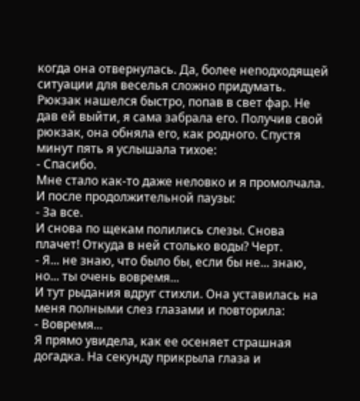когда она отвернулась. Да, более неподходящей ситуации для веселья сложно придумать. Рюкзак нашелся быстро, попав в свет фар. Не дав ей выйти, я сама забрала его. Получив свой рюкзак, она обняла его, как родного. Спустя минут пять я услышала тихое:
- Спасибо.
Мне стало как-то даже неловко и я промолчала.
И после продолжительной паузы:
- За все.
И снова по щекам полились слезы. Снова плачет! Откуда в ней столько воды? Черт.
- Я... не знаю, что было бы, если бы не... знаю, но... ты очень вовремя...
И тут рыдания вдруг стихли. Она уставилась на меня полными слез глазами и повторила:
- Вовремя...
Я прямо увидела, как ее осеняет страшная догадка. На секунду прикрыла глаза и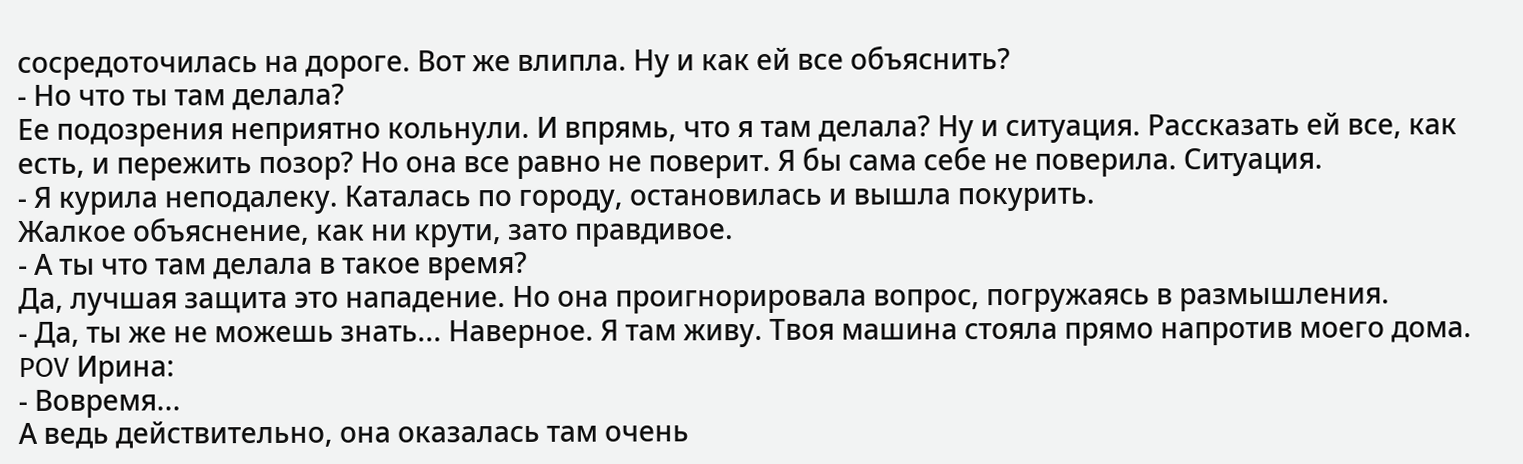сосредоточилась на дороге. Вот же влипла. Ну и как ей все объяснить?
- Но что ты там делала?
Ее подозрения неприятно кольнули. И впрямь, что я там делала? Ну и ситуация. Рассказать ей все, как есть, и пережить позор? Но она все равно не поверит. Я бы сама себе не поверила. Ситуация.
- Я курила неподалеку. Каталась по городу, остановилась и вышла покурить.
Жалкое объяснение, как ни крути, зато правдивое.
- А ты что там делала в такое время?
Да, лучшая защита это нападение. Но она проигнорировала вопрос, погружаясь в размышления.
- Да, ты же не можешь знать... Наверное. Я там живу. Твоя машина стояла прямо напротив моего дома.
POV Ирина:
- Вовремя...
А ведь действительно, она оказалась там очень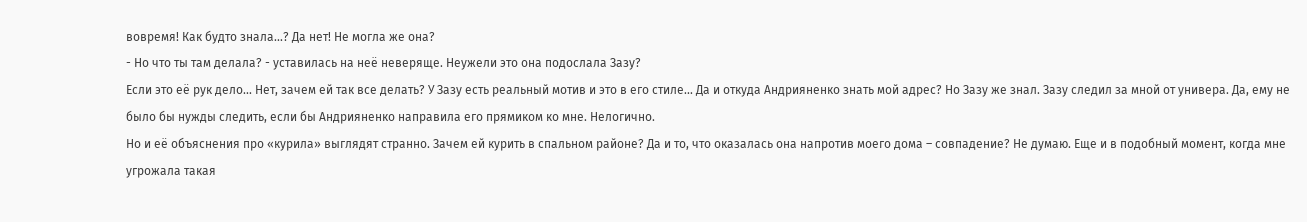вовремя! Как будто знала...? Да нет! Не могла же она?
- Но что ты там делала? - уставилась на неё неверяще. Неужели это она подослала Зазу?
Если это её рук дело... Нет, зачем ей так все делать? У Зазу есть реальный мотив и это в его стиле... Да и откуда Андрияненко знать мой адрес? Но Зазу же знал. Зазу следил за мной от универа. Да, ему не было бы нужды следить, если бы Андрияненко направила его прямиком ко мне. Нелогично.
Но и её объяснения про «курила» выглядят странно. Зачем ей курить в спальном районе? Да и то, что оказалась она напротив моего дома – совпадение? Не думаю. Еще и в подобный момент, когда мне угрожала такая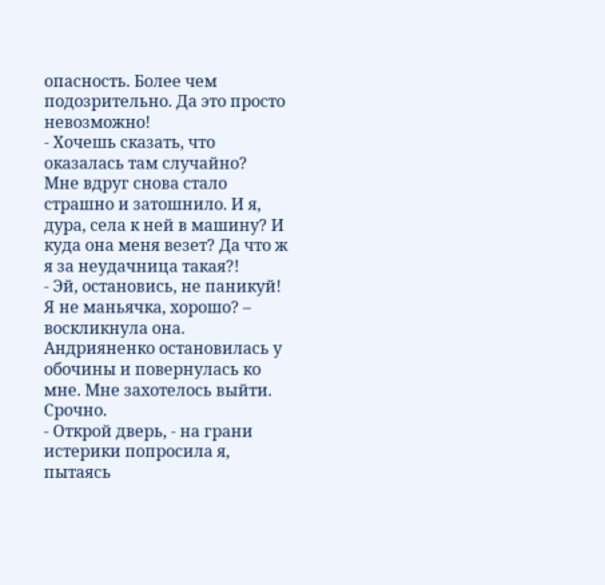опасность. Более чем подозрительно. Да это просто невозможно!
- Хочешь сказать, что оказалась там случайно?
Мне вдруг снова стало страшно и затошнило. И я, дура, села к ней в машину? И куда она меня везет? Да что ж я за неудачница такая?!
- Эй, остановись, не паникуй! Я не маньячка, хорошо? – воскликнула она.
Андрияненко остановилась у обочины и повернулась ко мне. Мне захотелось выйти. Срочно.
- Открой дверь, - на грани истерики попросила я, пытаясь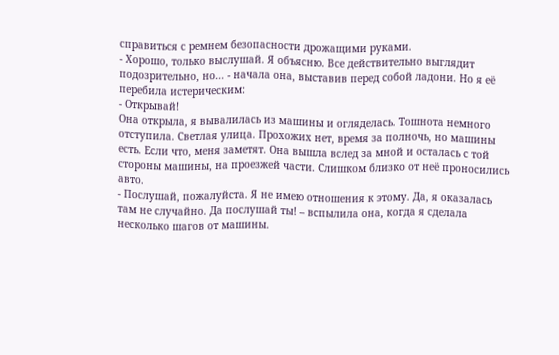справиться с ремнем безопасности дрожащими руками.
- Хорошо, только выслушай. Я объясню. Все действительно выглядит подозрительно, но... - начала она, выставив перед собой ладони. Но я её перебила истерическим:
- Открывай!
Она открыла, я вывалилась из машины и огляделась. Тошнота немного отступила. Светлая улица. Прохожих нет, время за полночь, но машины есть. Если что, меня заметят. Она вышла вслед за мной и осталась с той стороны машины, на проезжей части. Слишком близко от неё проносились авто.
- Послушай, пожалуйста. Я не имею отношения к этому. Да, я оказалась там не случайно. Да послушай ты! – вспылила она, когда я сделала несколько шагов от машины.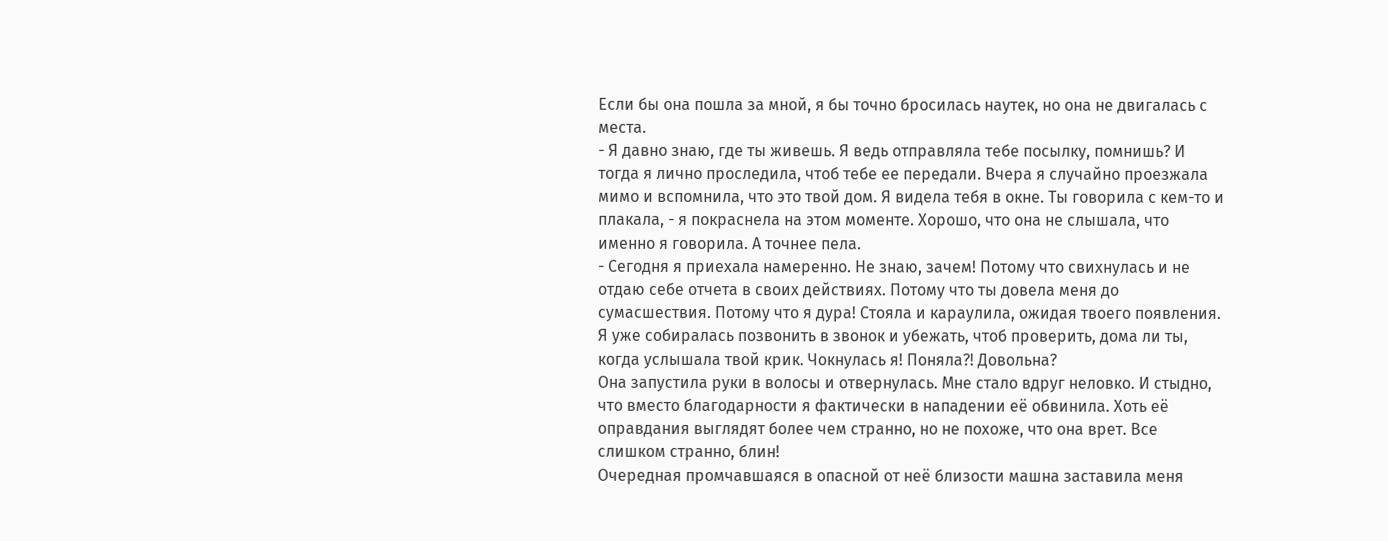Если бы она пошла за мной, я бы точно бросилась наутек, но она не двигалась с места.
- Я давно знаю, где ты живешь. Я ведь отправляла тебе посылку, помнишь? И тогда я лично проследила, чтоб тебе ее передали. Вчера я случайно проезжала мимо и вспомнила, что это твой дом. Я видела тебя в окне. Ты говорила с кем-то и плакала, - я покраснела на этом моменте. Хорошо, что она не слышала, что именно я говорила. А точнее пела.
- Сегодня я приехала намеренно. Не знаю, зачем! Потому что свихнулась и не отдаю себе отчета в своих действиях. Потому что ты довела меня до сумасшествия. Потому что я дура! Стояла и караулила, ожидая твоего появления. Я уже собиралась позвонить в звонок и убежать, чтоб проверить, дома ли ты, когда услышала твой крик. Чокнулась я! Поняла?! Довольна?
Она запустила руки в волосы и отвернулась. Мне стало вдруг неловко. И стыдно, что вместо благодарности я фактически в нападении её обвинила. Хоть её оправдания выглядят более чем странно, но не похоже, что она врет. Все слишком странно, блин!
Очередная промчавшаяся в опасной от неё близости машна заставила меня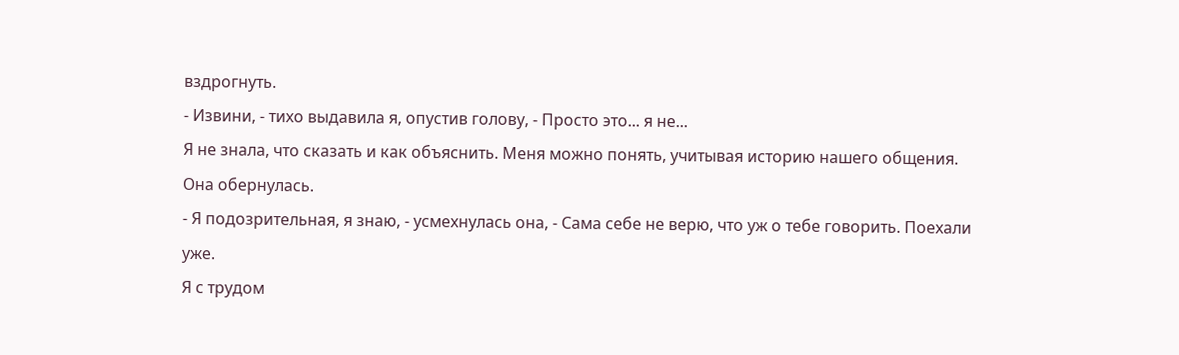вздрогнуть.
- Извини, - тихо выдавила я, опустив голову, - Просто это... я не...
Я не знала, что сказать и как объяснить. Меня можно понять, учитывая историю нашего общения. Она обернулась.
- Я подозрительная, я знаю, - усмехнулась она, - Сама себе не верю, что уж о тебе говорить. Поехали уже.
Я с трудом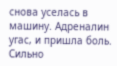снова уселась в машину. Адреналин угас, и пришла боль. Сильно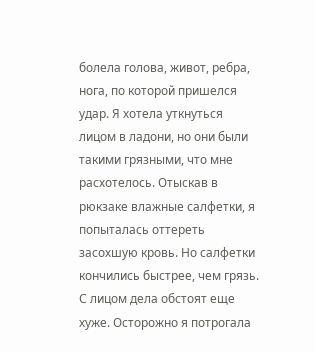болела голова, живот, ребра, нога, по которой пришелся удар. Я хотела уткнуться лицом в ладони, но они были такими грязными, что мне расхотелось. Отыскав в рюкзаке влажные салфетки, я попыталась оттереть засохшую кровь. Но салфетки кончились быстрее, чем грязь. С лицом дела обстоят еще хуже. Осторожно я потрогала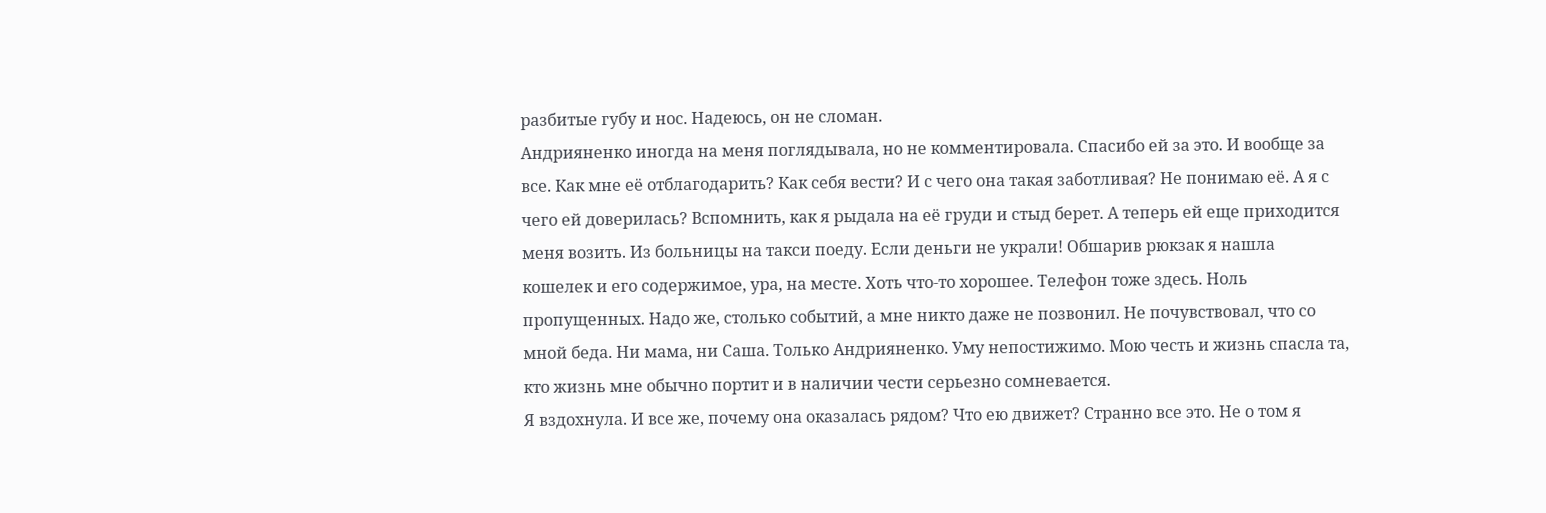разбитые губу и нос. Надеюсь, он не сломан.
Андрияненко иногда на меня поглядывала, но не комментировала. Спасибо ей за это. И вообще за все. Как мне её отблагодарить? Как себя вести? И с чего она такая заботливая? Не понимаю её. А я с чего ей доверилась? Вспомнить, как я рыдала на её груди и стыд берет. А теперь ей еще приходится меня возить. Из больницы на такси поеду. Если деньги не украли! Обшарив рюкзак я нашла кошелек и его содержимое, ура, на месте. Хоть что-то хорошее. Телефон тоже здесь. Ноль пропущенных. Надо же, столько событий, а мне никто даже не позвонил. Не почувствовал, что со мной беда. Ни мама, ни Саша. Только Андрияненко. Уму непостижимо. Мою честь и жизнь спасла та, кто жизнь мне обычно портит и в наличии чести серьезно сомневается.
Я вздохнула. И все же, почему она оказалась рядом? Что ею движет? Странно все это. Не о том я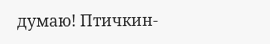думаю! Птичкин-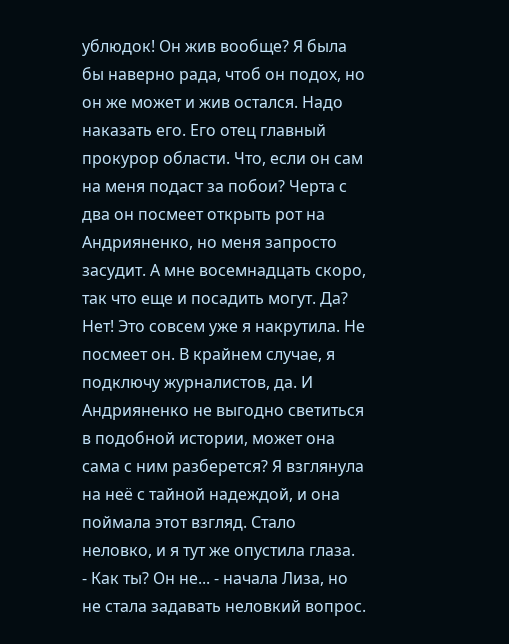ублюдок! Он жив вообще? Я была бы наверно рада, чтоб он подох, но он же может и жив остался. Надо наказать его. Его отец главный прокурор области. Что, если он сам на меня подаст за побои? Черта с два он посмеет открыть рот на Андрияненко, но меня запросто засудит. А мне восемнадцать скоро, так что еще и посадить могут. Да? Нет! Это совсем уже я накрутила. Не посмеет он. В крайнем случае, я подключу журналистов, да. И Андрияненко не выгодно светиться в подобной истории, может она сама с ним разберется? Я взглянула на неё с тайной надеждой, и она поймала этот взгляд. Стало неловко, и я тут же опустила глаза.
- Как ты? Он не... - начала Лиза, но не стала задавать неловкий вопрос.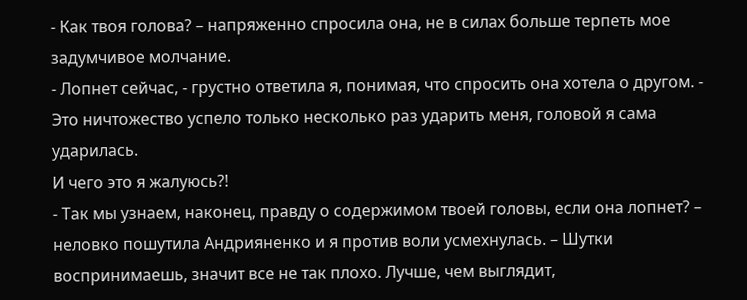- Как твоя голова? – напряженно спросила она, не в силах больше терпеть мое задумчивое молчание.
- Лопнет сейчас, - грустно ответила я, понимая, что спросить она хотела о другом. - Это ничтожество успело только несколько раз ударить меня, головой я сама ударилась.
И чего это я жалуюсь?!
- Так мы узнаем, наконец, правду о содержимом твоей головы, если она лопнет? – неловко пошутила Андрияненко и я против воли усмехнулась. – Шутки воспринимаешь, значит все не так плохо. Лучше, чем выглядит,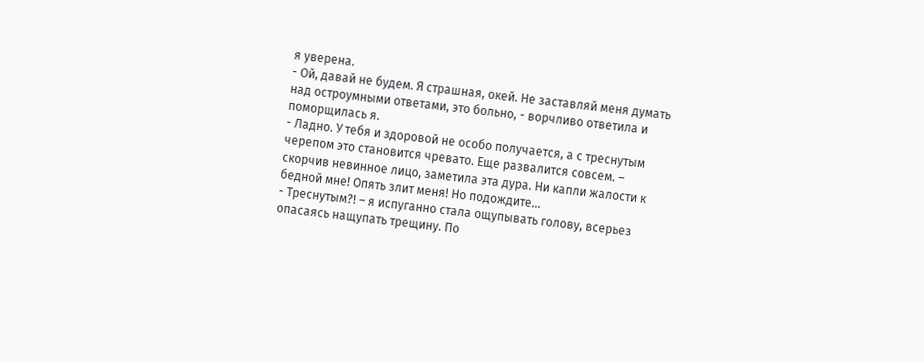я уверена.
- Ой, давай не будем. Я страшная, окей. Не заставляй меня думать над остроумными ответами, это больно, - ворчливо ответила и поморщилась я.
- Ладно. У тебя и здоровой не особо получается, а с треснутым черепом это становится чревато. Еще развалится совсем. – скорчив невинное лицо, заметила эта дура. Ни капли жалости к бедной мне! Опять злит меня! Но подождите...
- Треснутым?! – я испуганно стала ощупывать голову, всерьез опасаясь нащупать трещину. По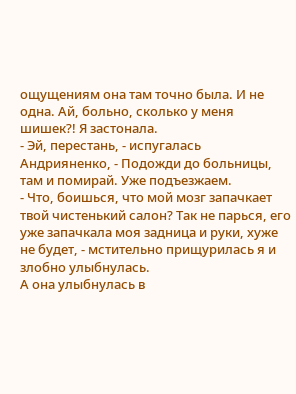ощущениям она там точно была. И не одна. Ай, больно, сколько у меня шишек?! Я застонала.
- Эй, перестань, - испугалась Андрияненко, - Подожди до больницы, там и помирай. Уже подъезжаем.
- Что, боишься, что мой мозг запачкает твой чистенький салон? Так не парься, его уже запачкала моя задница и руки, хуже не будет, - мстительно прищурилась я и злобно улыбнулась.
А она улыбнулась в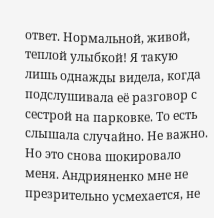ответ. Нормальной, живой, теплой улыбкой! Я такую лишь однажды видела, когда подслушивала её разговор с сестрой на парковке. То есть слышала случайно. Не важно. Но это снова шокировало меня. Андрияненко мне не презрительно усмехается, не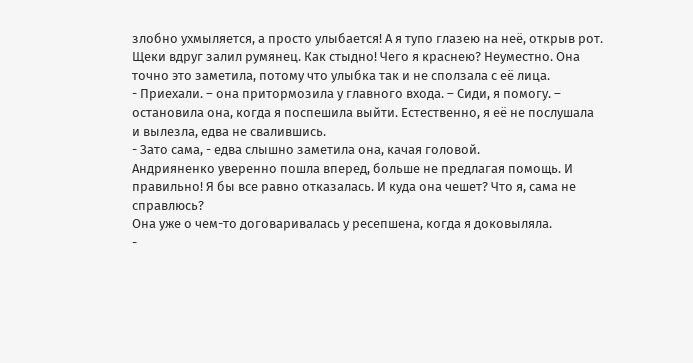злобно ухмыляется, а просто улыбается! А я тупо глазею на неё, открыв рот. Щеки вдруг залил румянец. Как стыдно! Чего я краснею? Неуместно. Она точно это заметила, потому что улыбка так и не сползала с её лица.
- Приехали. – она притормозила у главного входа. – Сиди, я помогу. – остановила она, когда я поспешила выйти. Естественно, я её не послушала и вылезла, едва не свалившись.
- Зато сама, - едва слышно заметила она, качая головой.
Андрияненко уверенно пошла вперед, больше не предлагая помощь. И правильно! Я бы все равно отказалась. И куда она чешет? Что я, сама не справлюсь?
Она уже о чем-то договаривалась у ресепшена, когда я доковыляла.
-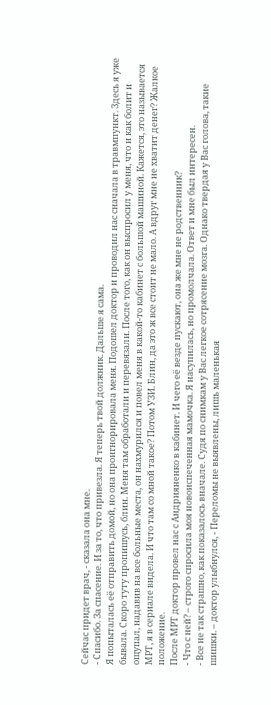Сейчас придет врач, - сказала она мне.
- Спасибо. За спасение. И за то, что привезла. Я теперь твой должник. Дальше я сама.
Я попыталась её отправить домой, но она проигнорировала меня. Подошел доктор и проводил нас сначала в травмпункт. Здесь я уже бывала. Скоро туту пропишусь, блин. Меня там обработали и перевязали. После того, как он выспросил у меня, что и как болит и ощупал, надавив на все больные места, он нахмурился и повел меня в какой-то кабинет с большой машиной. Кажется, это называется МРТ, я в сериале видела. И что там со мной такое? Потом УЗИ. Блин, да это ж все стоит не мало. А вдруг мне не хватит денег? Жалкое положение.
После МРТ доктор провел нас с Андрияненко в кабинет. И чего её везде пускают, она же мне не родственник?
- Что с ней? – строго спросила моя новоиспеченная мамочка. Я насупилась, но промолчала. Ответ и мне был интересен.
- Все не так страшно, как показалось вначале. Судя по снимкам у Вас легкое сотрясение мозга. Однако твердая у Вас голова, такие шишки. – доктор улыбнулся, - Переломы не выявлены, лишь маленькая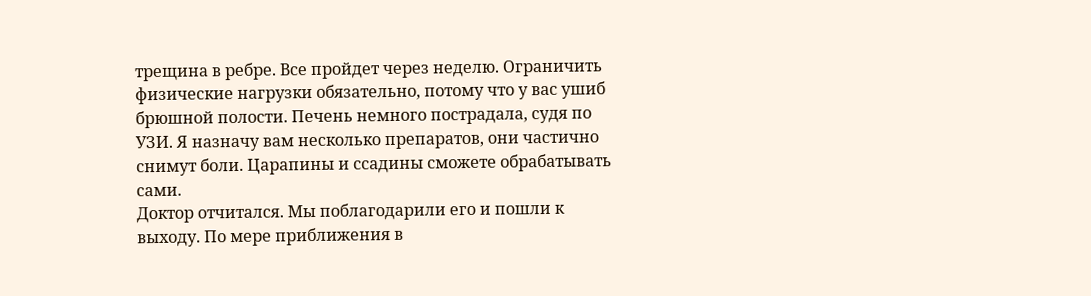трещина в ребре. Все пройдет через неделю. Ограничить физические нагрузки обязательно, потому что у вас ушиб брюшной полости. Печень немного пострадала, судя по УЗИ. Я назначу вам несколько препаратов, они частично снимут боли. Царапины и ссадины сможете обрабатывать сами.
Доктор отчитался. Мы поблагодарили его и пошли к выходу. По мере приближения в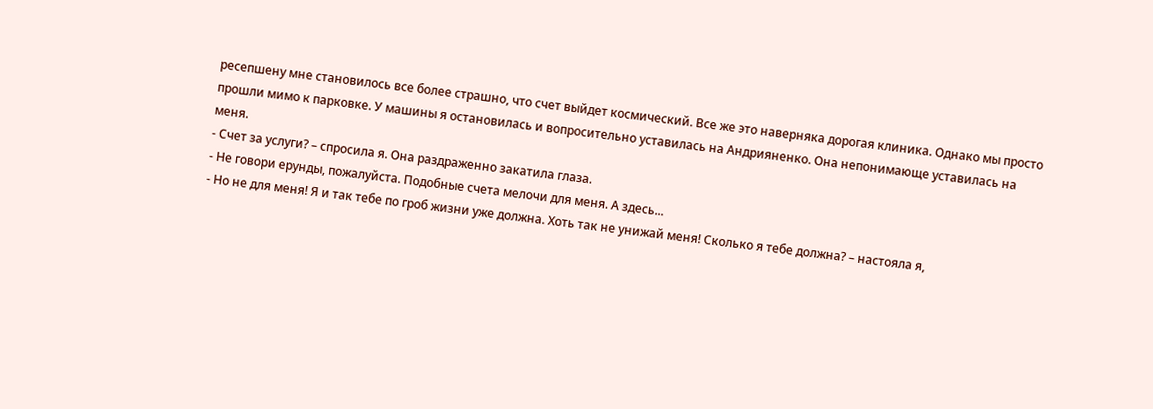ресепшену мне становилось все более страшно, что счет выйдет космический. Все же это наверняка дорогая клиника. Однако мы просто прошли мимо к парковке. У машины я остановилась и вопросительно уставилась на Андрияненко. Она непонимающе уставилась на меня.
- Счет за услуги? – спросила я. Она раздраженно закатила глаза.
- Не говори ерунды, пожалуйста. Подобные счета мелочи для меня. А здесь...
- Но не для меня! Я и так тебе по гроб жизни уже должна. Хоть так не унижай меня! Сколько я тебе должна? – настояла я,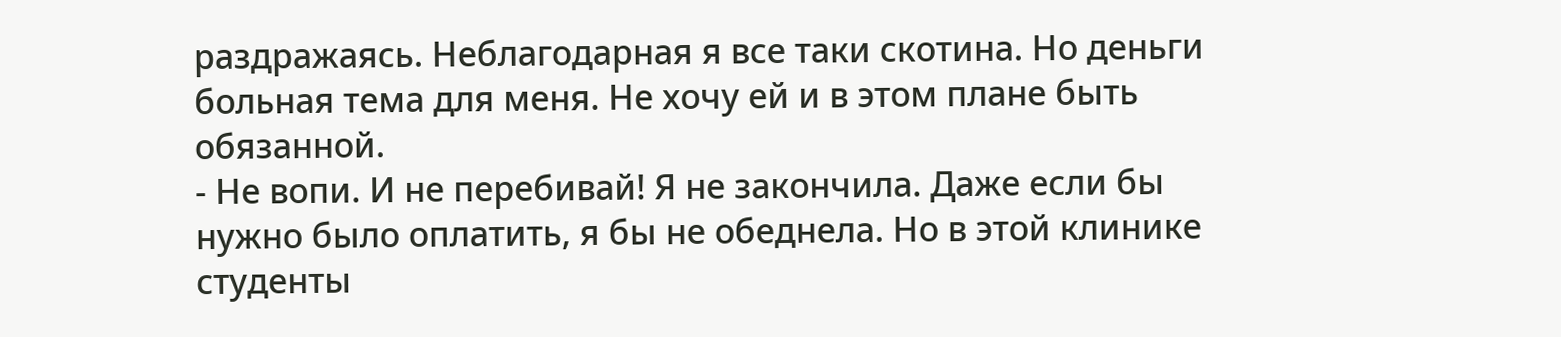раздражаясь. Неблагодарная я все таки скотина. Но деньги больная тема для меня. Не хочу ей и в этом плане быть обязанной.
- Не вопи. И не перебивай! Я не закончила. Даже если бы нужно было оплатить, я бы не обеднела. Но в этой клинике студенты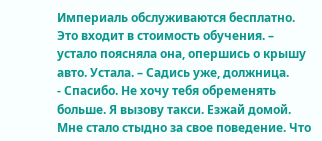Империаль обслуживаются бесплатно. Это входит в стоимость обучения. – устало поясняла она, опершись о крышу авто. Устала. – Садись уже, должница.
- Спасибо. Не хочу тебя обременять больше. Я вызову такси. Езжай домой.
Мне стало стыдно за свое поведение. Что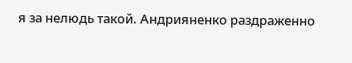я за нелюдь такой. Андрияненко раздраженно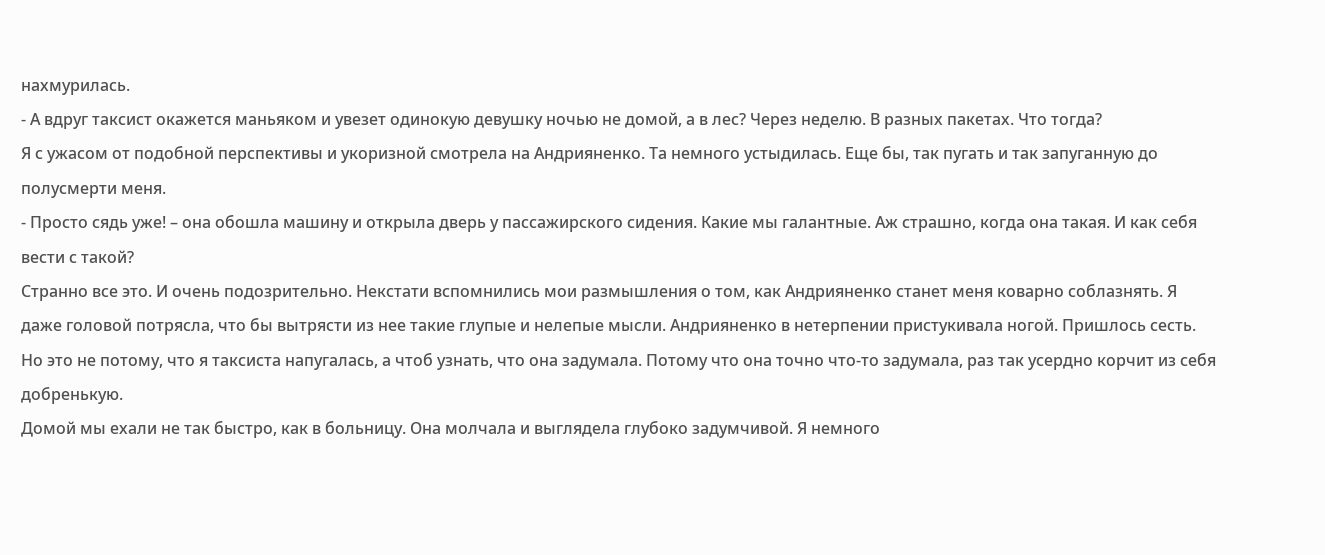нахмурилась.
- А вдруг таксист окажется маньяком и увезет одинокую девушку ночью не домой, а в лес? Через неделю. В разных пакетах. Что тогда?
Я с ужасом от подобной перспективы и укоризной смотрела на Андрияненко. Та немного устыдилась. Еще бы, так пугать и так запуганную до полусмерти меня.
- Просто сядь уже! – она обошла машину и открыла дверь у пассажирского сидения. Какие мы галантные. Аж страшно, когда она такая. И как себя вести с такой?
Странно все это. И очень подозрительно. Некстати вспомнились мои размышления о том, как Андрияненко станет меня коварно соблазнять. Я даже головой потрясла, что бы вытрясти из нее такие глупые и нелепые мысли. Андрияненко в нетерпении пристукивала ногой. Пришлось сесть. Но это не потому, что я таксиста напугалась, а чтоб узнать, что она задумала. Потому что она точно что-то задумала, раз так усердно корчит из себя добренькую.
Домой мы ехали не так быстро, как в больницу. Она молчала и выглядела глубоко задумчивой. Я немного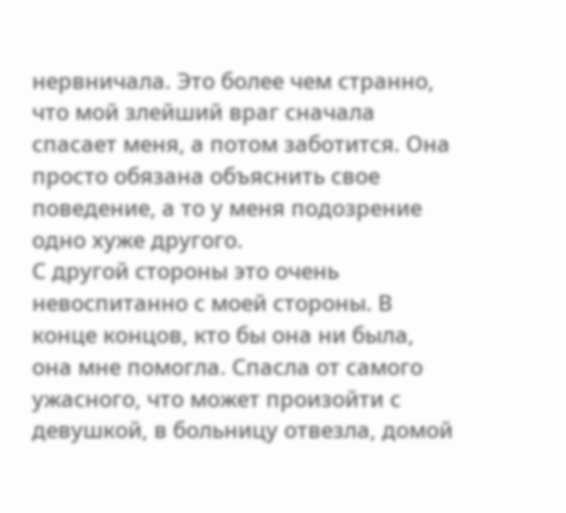нервничала. Это более чем странно, что мой злейший враг сначала спасает меня, а потом заботится. Она просто обязана объяснить свое поведение, а то у меня подозрение одно хуже другого.
С другой стороны это очень невоспитанно с моей стороны. В конце концов, кто бы она ни была, она мне помогла. Спасла от самого ужасного, что может произойти с девушкой, в больницу отвезла, домой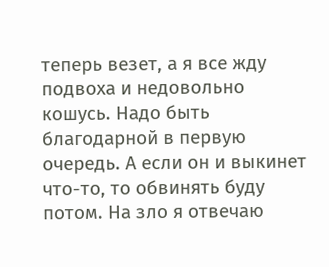теперь везет, а я все жду подвоха и недовольно кошусь. Надо быть благодарной в первую очередь. А если он и выкинет что-то, то обвинять буду потом. На зло я отвечаю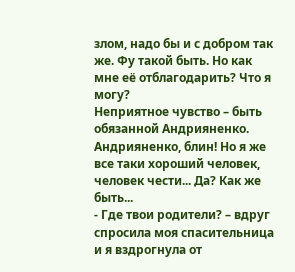злом, надо бы и с добром так же. Фу такой быть. Но как мне её отблагодарить? Что я могу?
Неприятное чувство – быть обязанной Андрияненко. Андрияненко, блин! Но я же все таки хороший человек, человек чести... Да? Как же быть...
- Где твои родители? – вдруг спросила моя спасительница и я вздрогнула от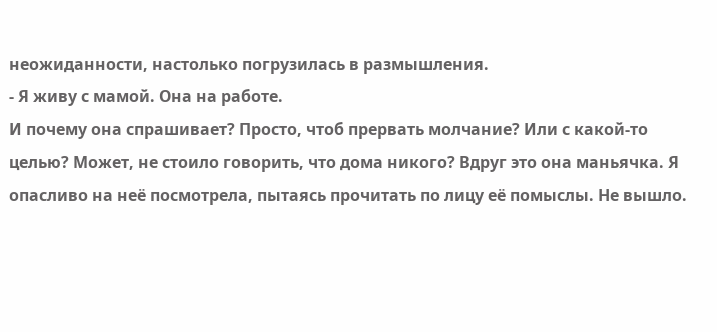неожиданности, настолько погрузилась в размышления.
- Я живу с мамой. Она на работе.
И почему она спрашивает? Просто, чтоб прервать молчание? Или с какой-то целью? Может, не стоило говорить, что дома никого? Вдруг это она маньячка. Я опасливо на неё посмотрела, пытаясь прочитать по лицу её помыслы. Не вышло.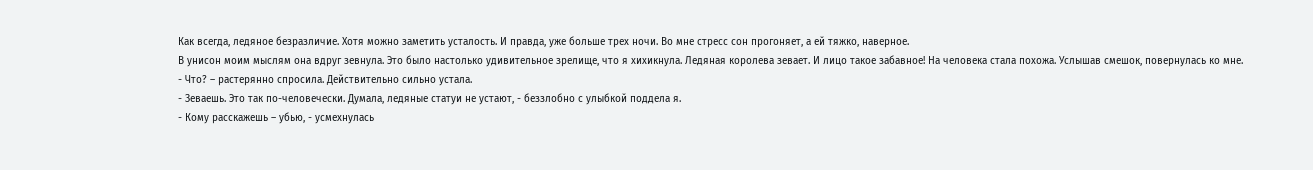Как всегда, ледяное безразличие. Хотя можно заметить усталость. И правда, уже больше трех ночи. Во мне стресс сон прогоняет, а ей тяжко, наверное.
В унисон моим мыслям она вдруг зевнула. Это было настолько удивительное зрелище, что я хихикнула. Ледяная королева зевает. И лицо такое забавное! На человека стала похожа. Услышав смешок, повернулась ко мне.
- Что? – растерянно спросила. Действительно сильно устала.
- Зеваешь. Это так по-человечески. Думала, ледяные статуи не устают, - беззлобно с улыбкой поддела я.
- Кому расскажешь – убью, - усмехнулась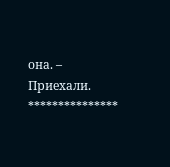она. – Приехали.
***************